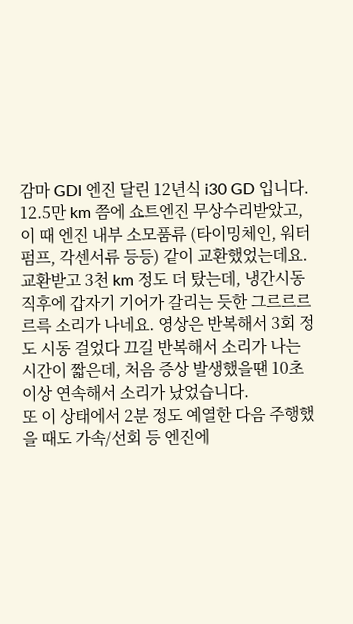감마 GDI 엔진 달린 12년식 i30 GD 입니다. 12.5만 km 쯤에 쇼트엔진 무상수리받았고, 이 때 엔진 내부 소모품류 (타이밍체인, 워터펌프, 각센서류 등등) 같이 교환했었는데요.
교환받고 3천 km 정도 더 탔는데, 냉간시동 직후에 갑자기 기어가 갈리는 듯한 그르르르르륵 소리가 나네요. 영상은 반복해서 3회 정도 시동 걸었다 끄길 반복해서 소리가 나는 시간이 짧은데, 처음 증상 발생했을땐 10초 이상 연속해서 소리가 났었습니다.
또 이 상태에서 2분 정도 예열한 다음 주행했을 때도 가속/선회 등 엔진에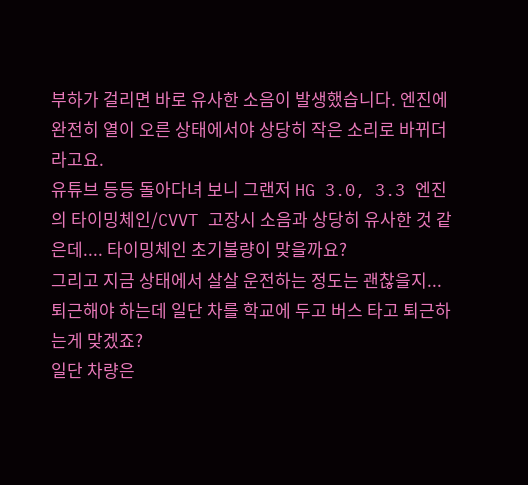부하가 걸리면 바로 유사한 소음이 발생했습니다. 엔진에 완전히 열이 오른 상태에서야 상당히 작은 소리로 바뀌더라고요.
유튜브 등등 돌아다녀 보니 그랜저 HG 3.0, 3.3 엔진의 타이밍체인/CVVT 고장시 소음과 상당히 유사한 것 같은데.... 타이밍체인 초기불량이 맞을까요?
그리고 지금 상태에서 살살 운전하는 정도는 괜찮을지...퇴근해야 하는데 일단 차를 학교에 두고 버스 타고 퇴근하는게 맞겠죠?
일단 차량은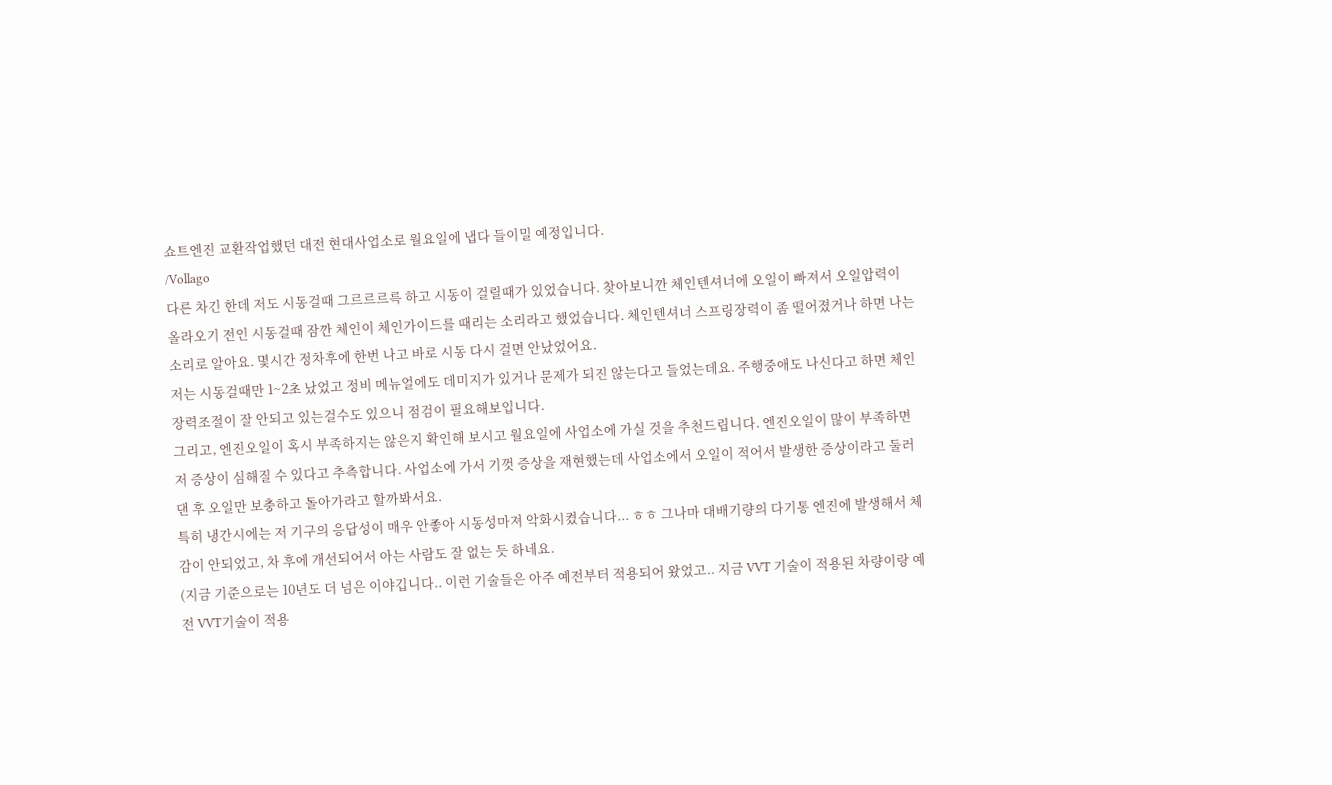쇼트엔진 교환작업했던 대전 현대사업소로 월요일에 냅다 들이밀 예정입니다.
/Vollago
다른 차긴 한데 저도 시동걸때 그르르르륵 하고 시동이 걸릴때가 있었습니다. 찾아보니깐 체인텐셔너에 오일이 빠져서 오일압력이 올라오기 전인 시동걸때 잠깐 체인이 체인가이드를 때리는 소리라고 했었습니다. 체인텐셔너 스프링장력이 좀 떨어졌거나 하면 나는 소리로 알아요. 몇시간 정차후에 한번 나고 바로 시동 다시 걸면 안났었어요.
저는 시동걸때만 1~2초 났었고 정비 메뉴얼에도 데미지가 있거나 문제가 되진 않는다고 들었는데요. 주행중애도 나신다고 하면 체인 장력조절이 잘 안되고 있는걸수도 있으니 점검이 필요해보입니다.
그리고, 엔진오일이 혹시 부족하지는 않은지 확인해 보시고 월요일에 사업소에 가실 것을 추천드립니다. 엔진오일이 많이 부족하면 저 증상이 심해질 수 있다고 추측합니다. 사업소에 가서 기껏 증상을 재현했는데 사업소에서 오일이 적어서 발생한 증상이라고 둘러댄 후 오일만 보충하고 돌아가라고 할까봐서요.
특히 냉간시에는 저 기구의 응답성이 매우 안좋아 시동성마져 악화시켰습니다... ㅎㅎ 그나마 대배기량의 다기통 엔진에 발생해서 체감이 안되었고, 차 후에 개선되어서 아는 사람도 잘 없는 듯 하네요.
(지금 기준으로는 10년도 더 넘은 이야깁니다.. 이런 기술들은 아주 예전부터 적용되어 왔었고.. 지금 VVT 기술이 적용된 차량이랑 예전 VVT기술이 적용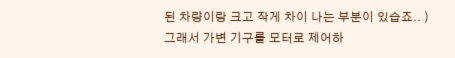된 차량이랑 크고 작게 차이 나는 부분이 있습죠.. )
그래서 가변 기구를 모터로 제어하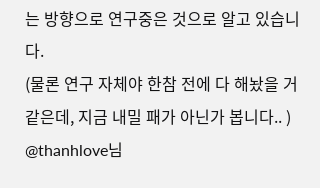는 방향으로 연구중은 것으로 알고 있습니다.
(물론 연구 자체야 한참 전에 다 해놨을 거 같은데, 지금 내밀 패가 아닌가 봅니다.. )
@thanhlove님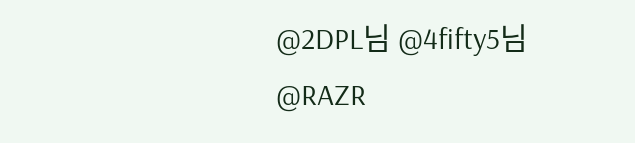@2DPL님 @4fifty5님 @RAZR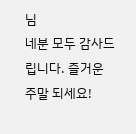님
네분 모두 감사드립니다. 즐거운 주말 되세요!